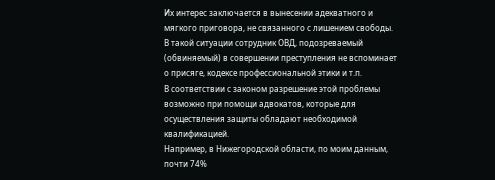Их интерес заключается в вынесении адекватного и мягкого приговора, не связанного с лишением свободы. В такой ситуации сотрудник ОВД, подозреваемый (обвиняемый) в совершении преступления не вспоминает о присяге, кодексе профессиональной этики и т.п.
В соответствии с законом разрешение этой проблемы возможно при помощи адвокатов, которые для осуществления защиты обладают необходимой квалификацией.
Например, в Нижегородской области, по моим данным, почти 74%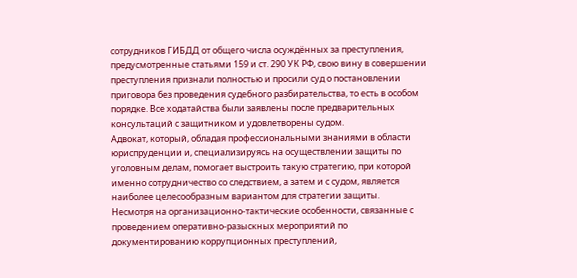сотрудников ГИБДД от общего числа осуждённых за преступления, предусмотренные статьями 159 и ст. 290 УК РФ, свою вину в совершении преступления признали полностью и просили суд о постановлении приговора без проведения судебного разбирательства, то есть в особом порядке. Все ходатайства были заявлены после предварительных консультаций с защитником и удовлетворены судом.
Адвокат, который, обладая профессиональными знаниями в области юриспруденции и, специализируясь на осуществлении защиты по уголовным делам, помогает выстроить такую стратегию, при которой именно сотрудничество со следствием, а затем и с судом, является наиболее целесообразным вариантом для стратегии защиты.
Несмотря на организационно-тактические особенности, связанные с проведением оперативно-разыскных мероприятий по документированию коррупционных преступлений,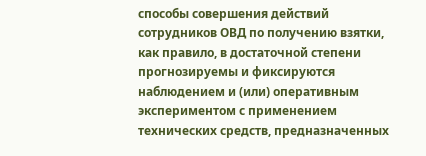способы совершения действий сотрудников ОВД по получению взятки, как правило, в достаточной степени прогнозируемы и фиксируются наблюдением и (или) оперативным экспериментом с применением технических средств, предназначенных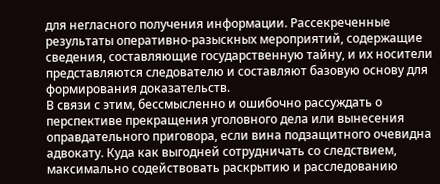для негласного получения информации. Рассекреченные результаты оперативно-разыскных мероприятий, содержащие сведения, составляющие государственную тайну, и их носители представляются следователю и составляют базовую основу для формирования доказательств.
В связи с этим, бессмысленно и ошибочно рассуждать о перспективе прекращения уголовного дела или вынесения оправдательного приговора, если вина подзащитного очевидна адвокату. Куда как выгодней сотрудничать со следствием, максимально содействовать раскрытию и расследованию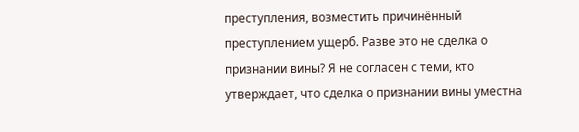преступления, возместить причинённый преступлением ущерб. Разве это не сделка о признании вины? Я не согласен с теми, кто утверждает, что сделка о признании вины уместна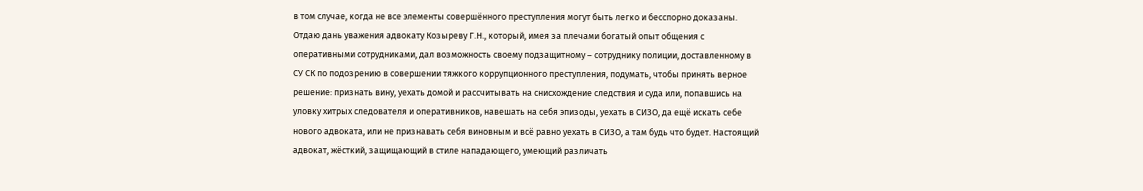в том случае, когда не все элементы совершённого преступления могут быть легко и бесспорно доказаны.
Отдаю дань уважения адвокату Козыреву Г.Н., который, имея за плечами богатый опыт общения с оперативными сотрудниками, дал возможность своему подзащитному – сотруднику полиции, доставленному в СУ СК по подозрению в совершении тяжкого коррупционного преступления, подумать, чтобы принять верное решение: признать вину, уехать домой и рассчитывать на снисхождение следствия и суда или, попавшись на уловку хитрых следователя и оперативников, навешать на себя эпизоды, уехать в СИЗО, да ещё искать себе нового адвоката, или не признавать себя виновным и всё равно уехать в СИЗО, а там будь что будет. Настоящий адвокат, жёсткий, защищающий в стиле нападающего, умеющий различать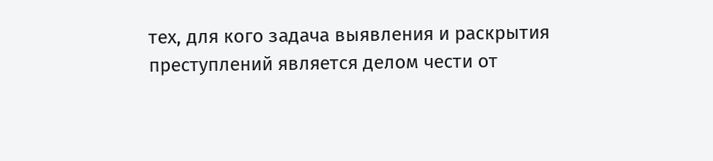тех, для кого задача выявления и раскрытия преступлений является делом чести от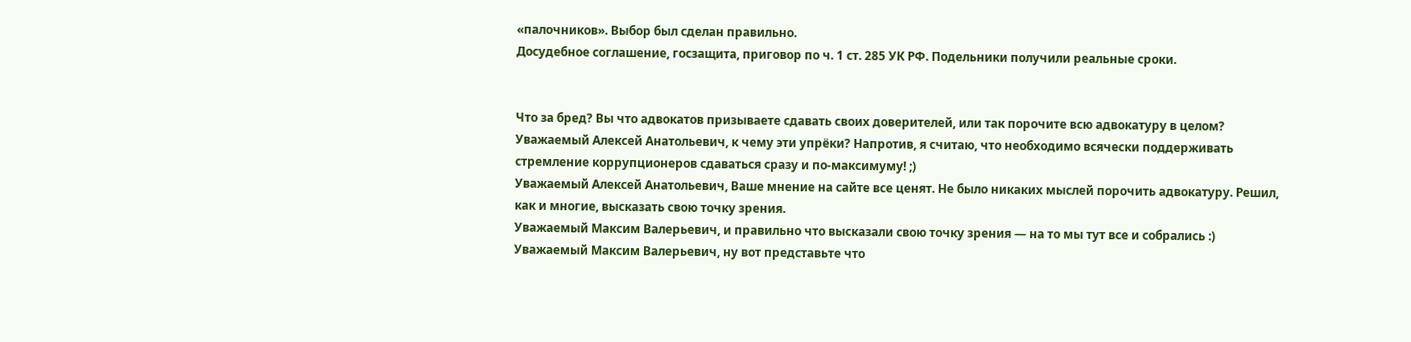«палочников». Выбор был сделан правильно.
Досудебное соглашение, госзащита, приговор по ч. 1 ст. 285 УК РФ. Подельники получили реальные сроки.


Что за бред? Вы что адвокатов призываете сдавать своих доверителей, или так порочите всю адвокатуру в целом?
Уважаемый Алексей Анатольевич, к чему эти упрёки? Напротив, я считаю, что необходимо всячески поддерживать стремление коррупционеров сдаваться сразу и по-максимуму! ;)
Уважаемый Алексей Анатольевич, Ваше мнение на сайте все ценят. Не было никаких мыслей порочить адвокатуру. Решил, как и многие, высказать свою точку зрения.
Уважаемый Максим Валерьевич, и правильно что высказали свою точку зрения — на то мы тут все и собрались :)
Уважаемый Максим Валерьевич, ну вот представьте что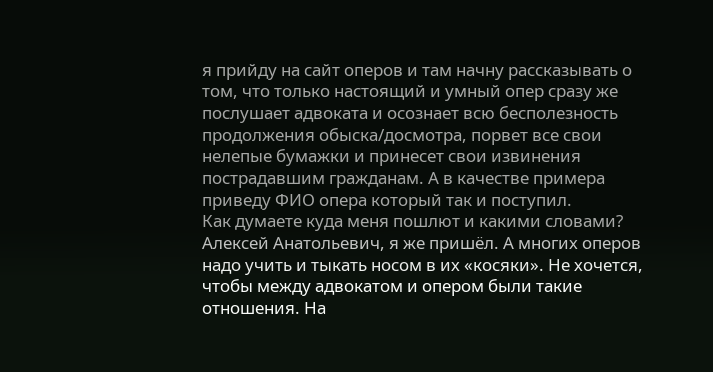я прийду на сайт оперов и там начну рассказывать о том, что только настоящий и умный опер сразу же послушает адвоката и осознает всю бесполезность продолжения обыска/досмотра, порвет все свои нелепые бумажки и принесет свои извинения пострадавшим гражданам. А в качестве примера приведу ФИО опера который так и поступил.
Как думаете куда меня пошлют и какими словами?
Алексей Анатольевич, я же пришёл. А многих оперов надо учить и тыкать носом в их «косяки». Не хочется, чтобы между адвокатом и опером были такие отношения. На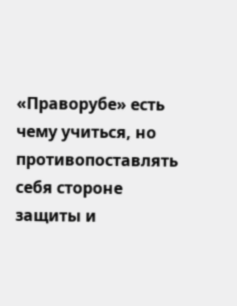«Праворубе» есть чему учиться, но противопоставлять себя стороне защиты и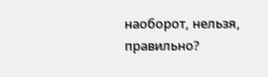наоборот, нельзя, правильно?